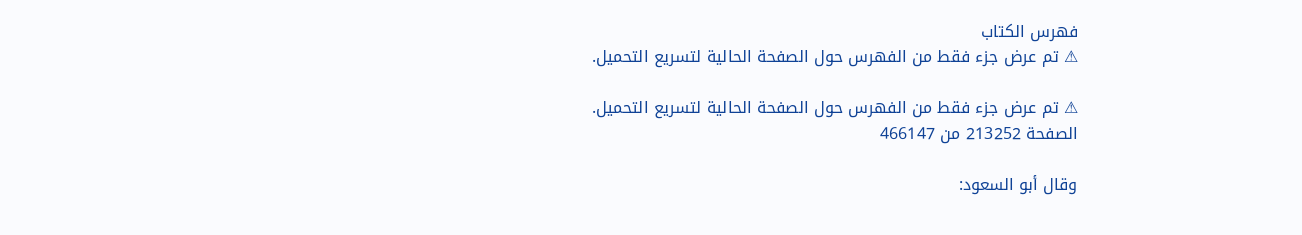فهرس الكتاب
⚠ تم عرض جزء فقط من الفهرس حول الصفحة الحالية لتسريع التحميل.

⚠ تم عرض جزء فقط من الفهرس حول الصفحة الحالية لتسريع التحميل.
الصفحة 213252 من 466147

وقال أبو السعود: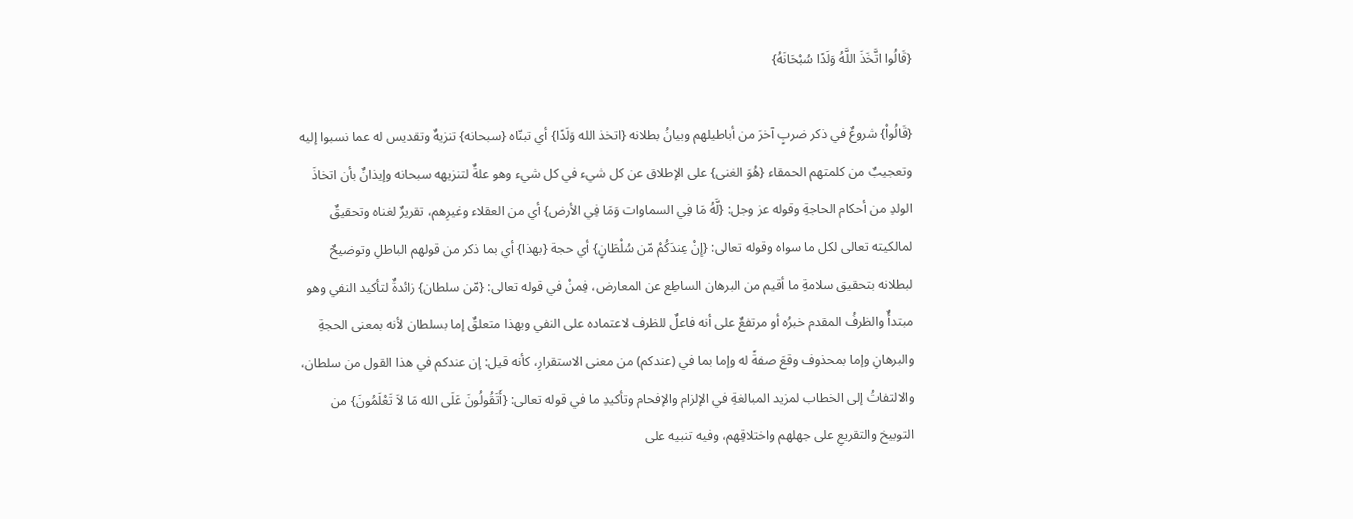{قَالُوا اتَّخَذَ اللَّهُ وَلَدًا سُبْحَانَهُ}

{قَالُواْ} شروعٌ في ذكر ضربٍ آخرَ من أباطيلهم وبيانُ بطلانه {اتخذ الله وَلَدًا} أي تبنّاه {سبحانه} تنزيهٌ وتقديس له عما نسبوا إليه وتعجيبٌ من كلمتهم الحمقاء {هُوَ الغنى} على الإطلاق عن كل شيء في كل شيء وهو علةٌ لتنزيهه سبحانه وإيذانٌ بأن اتخاذَ الولدِ من أحكام الحاجةِ وقوله عز وجل: {لَّهُ مَا فِي السماوات وَمَا فِي الأرض} أي من العقلاء وغيرِهم، تقريرٌ لغناه وتحقيقٌ لمالكيته تعالى لكل ما سواه وقوله تعالى: {إِنْ عِندَكُمْ مّن سُلْطَانٍ} أي حجة {بهذا} أي بما ذكر من قولهم الباطلِ وتوضيحٌ لبطلانه بتحقيق سلامةِ ما أقيم من البرهان الساطِع عن المعارض، فِمنْ في قوله تعالى: {مّن سلطان} زائدةٌ لتأكيد النفي وهو مبتدأٌ والظرفُ المقدم خبرُه أو مرتفعٌ على أنه فاعلٌ للظرف لاعتماده على النفي وبهذا متعلقٌ إما بسلطان لأنه بمعنى الحجةِ والبرهانِ وإما بمحذوف وقعَ صفةً له وإما بما في (عندكم) من معنى الاستقرارِ، كأنه قيل: إن عندكم في هذا القول من سلطان، والالتفاتُ إلى الخطاب لمزيد المبالغةِ في الإلزام والإفحام وتأكيدِ ما في قوله تعالى: {أَتَقُولُونَ عَلَى الله مَا لاَ تَعْلَمُونَ} من التوبيخ والتقريعِ على جهلهم واختلاقِهم، وفيه تنبيه على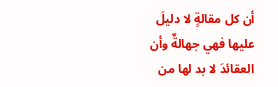أن كل مقالةٍ لا دليلَ عليها فهي جهالةٌ وأن العقائدَ لا بد لها من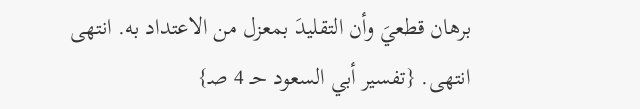برهان قطعيَ وأن التقليدَ بمعزل من الاعتداد به. انتهى انتهى. {تفسير أبي السعود حـ 4 صـ}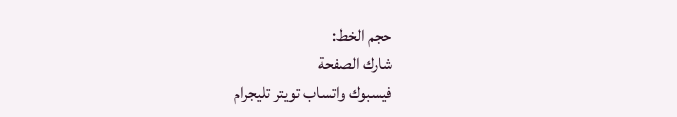حجم الخط:
شارك الصفحة
فيسبوك واتساب تويتر تليجرام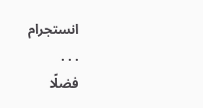انستجرام
. . .
فضلًا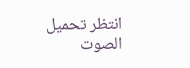انتظر تحميل الصوت